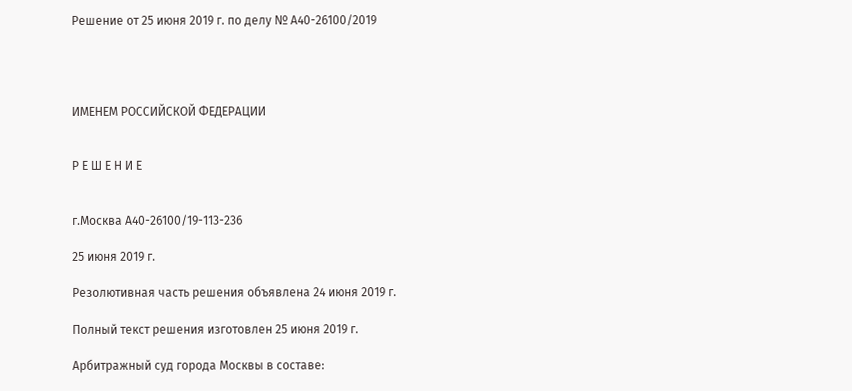Решение от 25 июня 2019 г. по делу № А40-26100/2019




ИМЕНЕМ РОССИЙСКОЙ ФЕДЕРАЦИИ


Р Е Ш Е Н И Е


г.Москва А40-26100/19-113-236

25 июня 2019 г.

Резолютивная часть решения объявлена 24 июня 2019 г.

Полный текст решения изготовлен 25 июня 2019 г.

Арбитражный суд города Москвы в составе: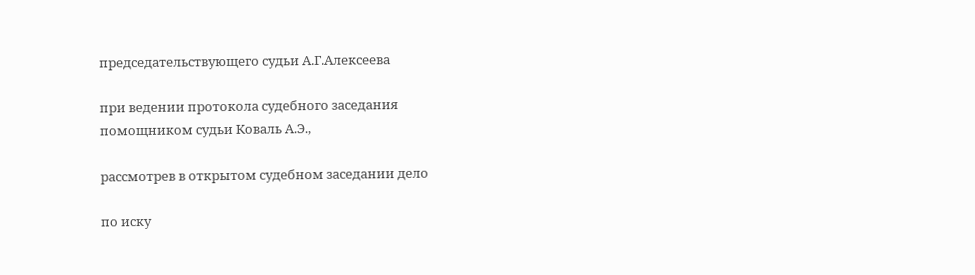председательствующего судьи А.Г.Алексеева

при ведении протокола судебного заседания помощником судьи Коваль А.Э.,

рассмотрев в открытом судебном заседании дело

по иску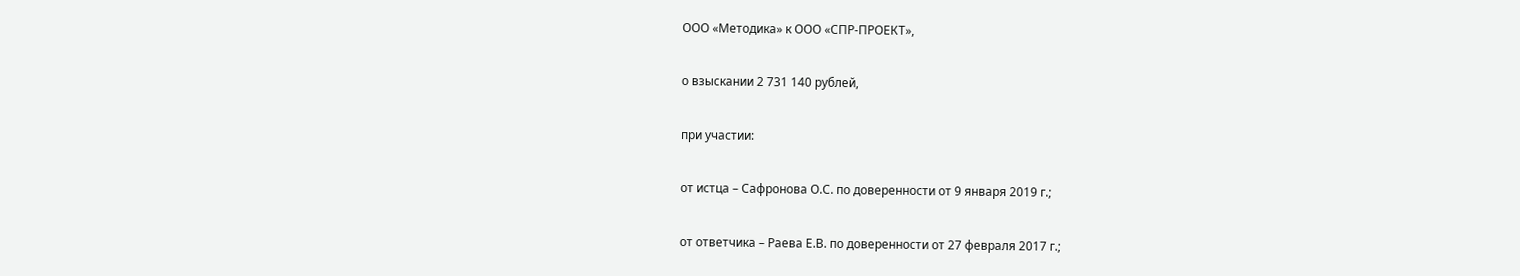ООО «Методика» к ООО «СПР-ПРОЕКТ»,

о взыскании 2 731 140 рублей,

при участии:

от истца – Сафронова О.С. по доверенности от 9 января 2019 г.;

от ответчика – Раева Е.В. по доверенности от 27 февраля 2017 г.;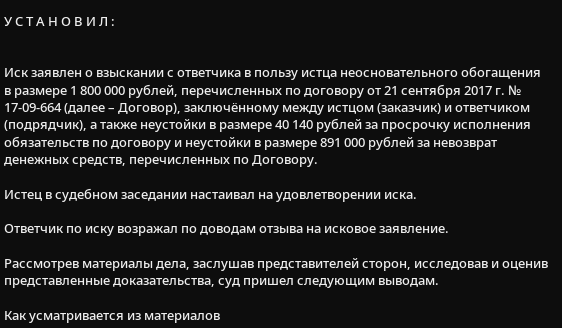У С Т А Н О В И Л :


Иск заявлен о взыскании с ответчика в пользу истца неосновательного обогащения в размере 1 800 000 рублей, перечисленных по договору от 21 сентября 2017 г. № 17-09-664 (далее – Договор), заключённому между истцом (заказчик) и ответчиком (подрядчик), а также неустойки в размере 40 140 рублей за просрочку исполнения обязательств по договору и неустойки в размере 891 000 рублей за невозврат денежных средств, перечисленных по Договору.

Истец в судебном заседании настаивал на удовлетворении иска.

Ответчик по иску возражал по доводам отзыва на исковое заявление.

Рассмотрев материалы дела, заслушав представителей сторон, исследовав и оценив представленные доказательства, суд пришел следующим выводам.

Как усматривается из материалов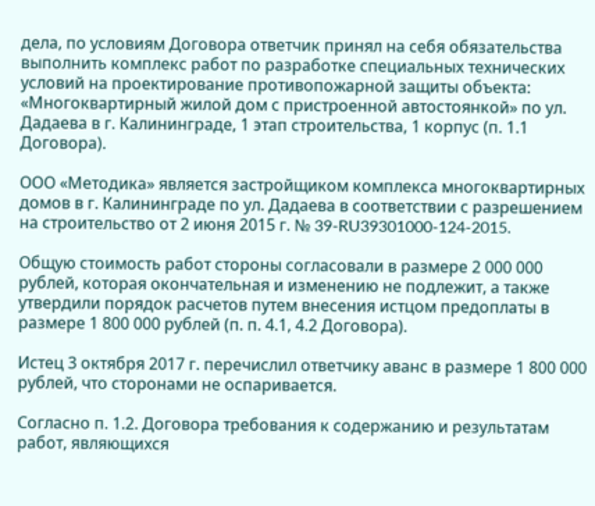дела, по условиям Договора ответчик принял на себя обязательства выполнить комплекс работ по разработке специальных технических условий на проектирование противопожарной защиты объекта: «Многоквартирный жилой дом с пристроенной автостоянкой» по ул. Дадаева в г. Калининграде, 1 этап строительства, 1 корпус (п. 1.1 Договора).

ООО «Методика» является застройщиком комплекса многоквартирных домов в г. Калининграде по ул. Дадаева в соответствии с разрешением на строительство от 2 июня 2015 г. № 39-RU39301000-124-2015.

Общую стоимость работ стороны согласовали в размере 2 000 000 рублей, которая окончательная и изменению не подлежит, а также утвердили порядок расчетов путем внесения истцом предоплаты в размере 1 800 000 рублей (п. п. 4.1, 4.2 Договора).

Истец 3 октября 2017 г. перечислил ответчику аванс в размере 1 800 000 рублей, что сторонами не оспаривается.

Согласно п. 1.2. Договора требования к содержанию и результатам работ, являющихся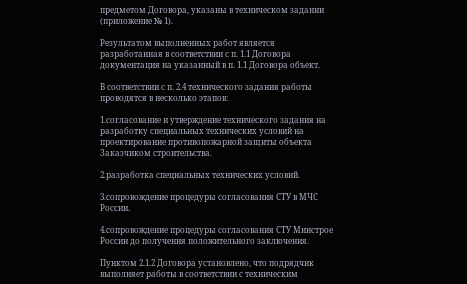предметом Договора, указаны в техническом задании (приложение № 1).

Результатом выполненных работ является разработанная в соответствии с п. 1.1 Договора документация на указанный в п. 1.1 Договора объект.

В соответствии с п. 2.4 технического задания работы проводятся в несколько этапов:

1.согласование и утверждение технического задания на разработку специальных технических условий на проектирование противопожарной защиты объекта Заказчиком строительства.

2.разработка специальных технических условий.

3.сопровождение процедуры согласования СТУ в МЧС России.

4.сопровождение процедуры согласования СТУ Минстрое России до получения положительного заключения.

Пунктом 2.1.2 Договора установлено, что подрядчик выполняет работы в соответствии с техническим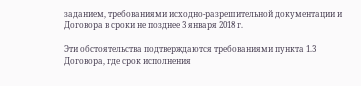заданием, требованиями исходно-разрешительной документации и Договора в сроки не позднее 3 января 2018 г.

Эти обстоятельства подтверждаются требованиями пункта 1.3 Договора, где срок исполнения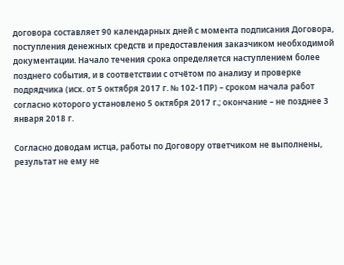договора составляет 90 календарных дней с момента подписания Договора, поступления денежных средств и предоставления заказчиком необходимой документации. Начало течения срока определяется наступлением более позднего события, и в соответствии с отчётом по анализу и проверке подрядчика (исх. от 5 октября 2017 г. № 102-1ПР) – сроком начала работ согласно которого установлено 5 октября 2017 г.; окончание – не позднее 3 января 2018 г.

Согласно доводам истца, работы по Договору ответчиком не выполнены, результат не ему не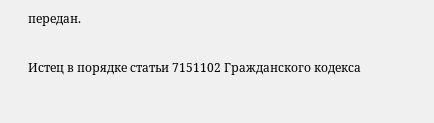передан.

Истец в порядке статьи 7151102 Гражданского кодекса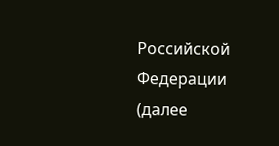Российской Федерации (далее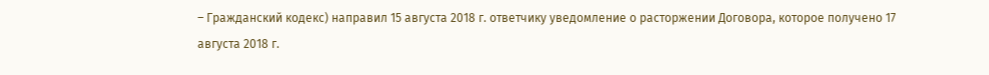– Гражданский кодекс) направил 15 августа 2018 г. ответчику уведомление о расторжении Договора, которое получено 17 августа 2018 г.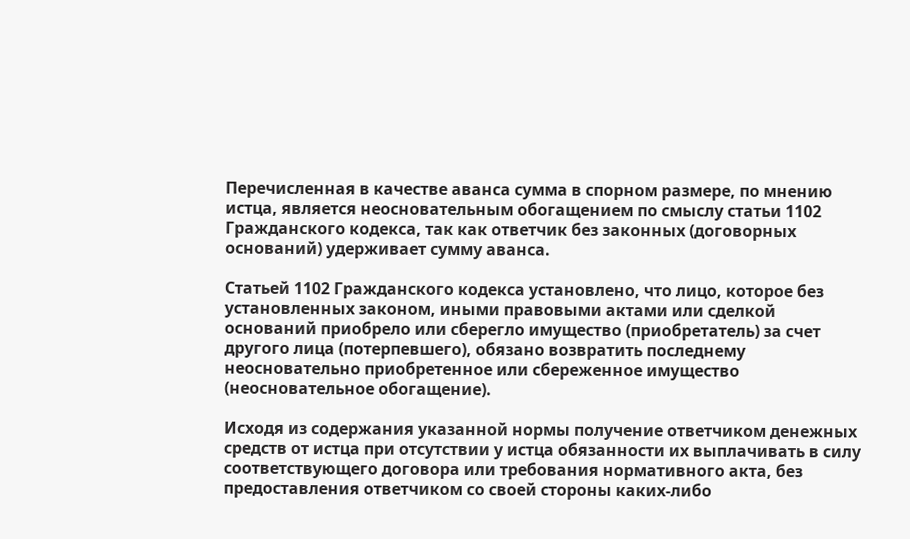Перечисленная в качестве аванса сумма в спорном размере, по мнению истца, является неосновательным обогащением по смыслу статьи 1102 Гражданского кодекса, так как ответчик без законных (договорных оснований) удерживает сумму аванса.

Статьей 1102 Гражданского кодекса установлено, что лицо, которое без установленных законом, иными правовыми актами или сделкой оснований приобрело или сберегло имущество (приобретатель) за счет другого лица (потерпевшего), обязано возвратить последнему неосновательно приобретенное или сбереженное имущество (неосновательное обогащение).

Исходя из содержания указанной нормы получение ответчиком денежных средств от истца при отсутствии у истца обязанности их выплачивать в силу соответствующего договора или требования нормативного акта, без предоставления ответчиком со своей стороны каких-либо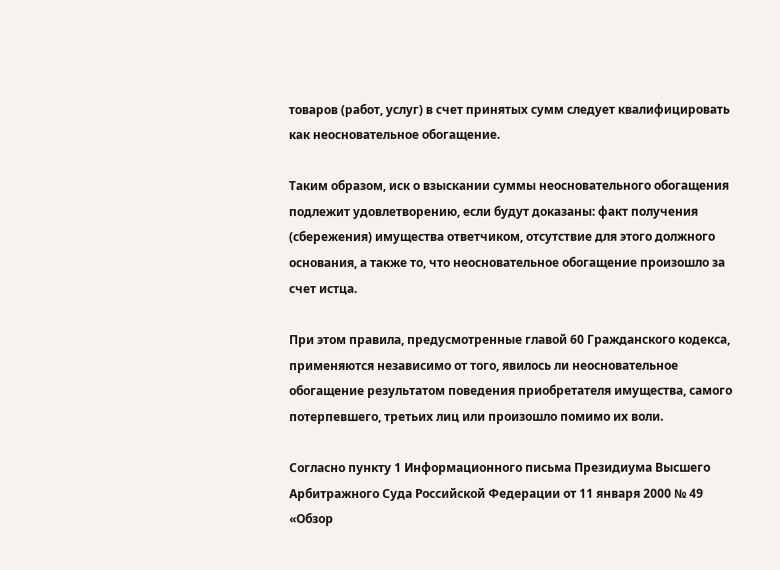товаров (работ, услуг) в счет принятых сумм следует квалифицировать как неосновательное обогащение.

Таким образом, иск о взыскании суммы неосновательного обогащения подлежит удовлетворению, если будут доказаны: факт получения (сбережения) имущества ответчиком, отсутствие для этого должного основания, а также то, что неосновательное обогащение произошло за счет истца.

При этом правила, предусмотренные главой 60 Гражданского кодекса, применяются независимо от того, явилось ли неосновательное обогащение результатом поведения приобретателя имущества, самого потерпевшего, третьих лиц или произошло помимо их воли.

Согласно пункту 1 Информационного письма Президиума Высшего Арбитражного Суда Российской Федерации от 11 января 2000 № 49 «Обзор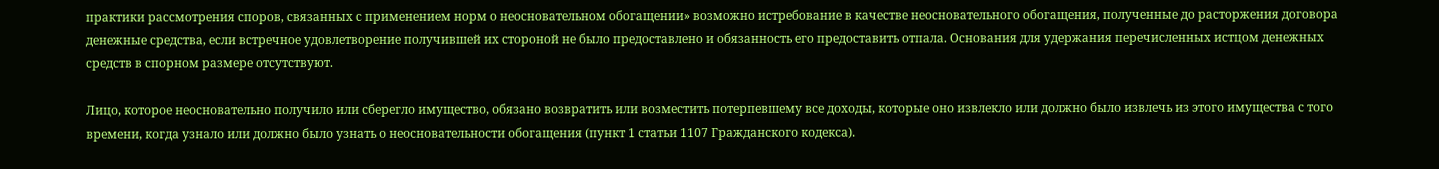практики рассмотрения споров, связанных с применением норм о неосновательном обогащении» возможно истребование в качестве неосновательного обогащения, полученные до расторжения договора денежные средства, если встречное удовлетворение получившей их стороной не было предоставлено и обязанность его предоставить отпала. Основания для удержания перечисленных истцом денежных средств в спорном размере отсутствуют.

Лицо, которое неосновательно получило или сберегло имущество, обязано возвратить или возместить потерпевшему все доходы, которые оно извлекло или должно было извлечь из этого имущества с того времени, когда узнало или должно было узнать о неосновательности обогащения (пункт 1 статьи 1107 Гражданского кодекса).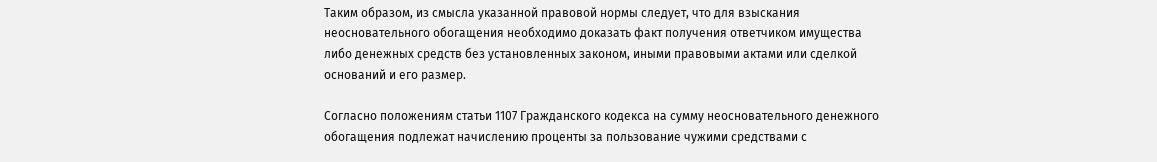Таким образом, из смысла указанной правовой нормы следует, что для взыскания неосновательного обогащения необходимо доказать факт получения ответчиком имущества либо денежных средств без установленных законом, иными правовыми актами или сделкой оснований и его размер.

Согласно положениям статьи 1107 Гражданского кодекса на сумму неосновательного денежного обогащения подлежат начислению проценты за пользование чужими средствами с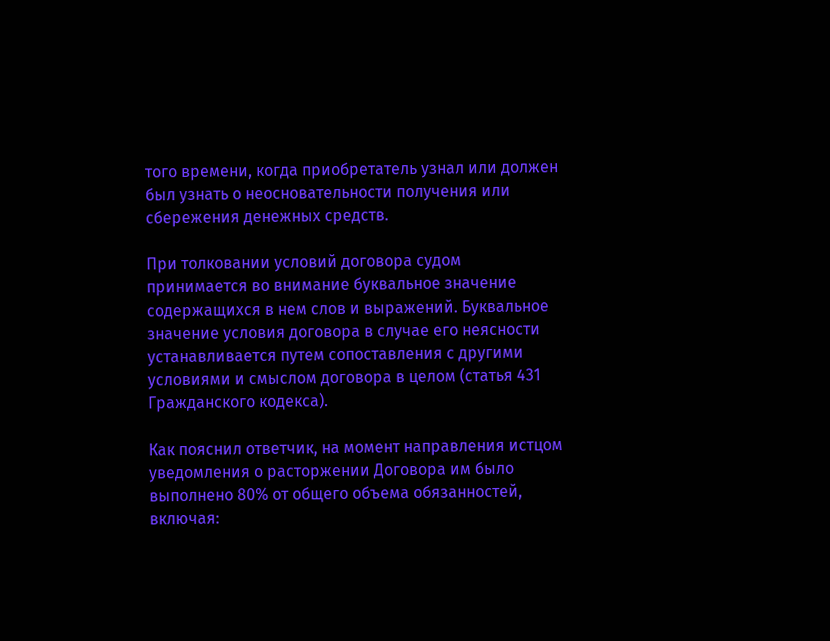того времени, когда приобретатель узнал или должен был узнать о неосновательности получения или сбережения денежных средств.

При толковании условий договора судом принимается во внимание буквальное значение содержащихся в нем слов и выражений. Буквальное значение условия договора в случае его неясности устанавливается путем сопоставления с другими условиями и смыслом договора в целом (статья 431 Гражданского кодекса).

Как пояснил ответчик, на момент направления истцом уведомления о расторжении Договора им было выполнено 80% от общего объема обязанностей, включая: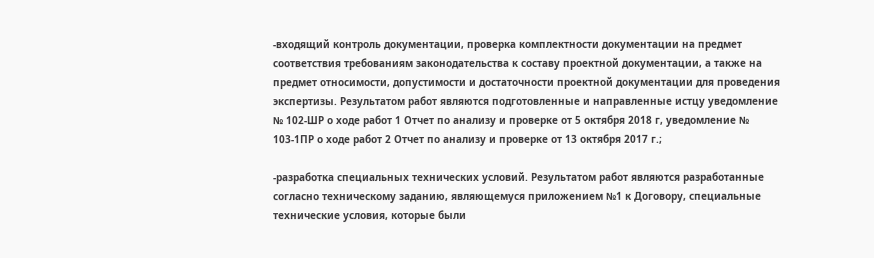-входящий контроль документации, проверка комплектности документации на предмет соответствия требованиям законодательства к составу проектной документации, а также на предмет относимости, допустимости и достаточности проектной документации для проведения экспертизы. Результатом работ являются подготовленные и направленные истцу уведомление № 102-ШР о ходе работ 1 Отчет по анализу и проверке от 5 октября 2018 г, уведомление № 103-1ПР о ходе работ 2 Отчет по анализу и проверке от 13 октября 2017 г.;

-разработка специальных технических условий. Результатом работ являются разработанные согласно техническому заданию, являющемуся приложением №1 к Договору, специальные технические условия, которые были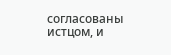согласованы истцом, и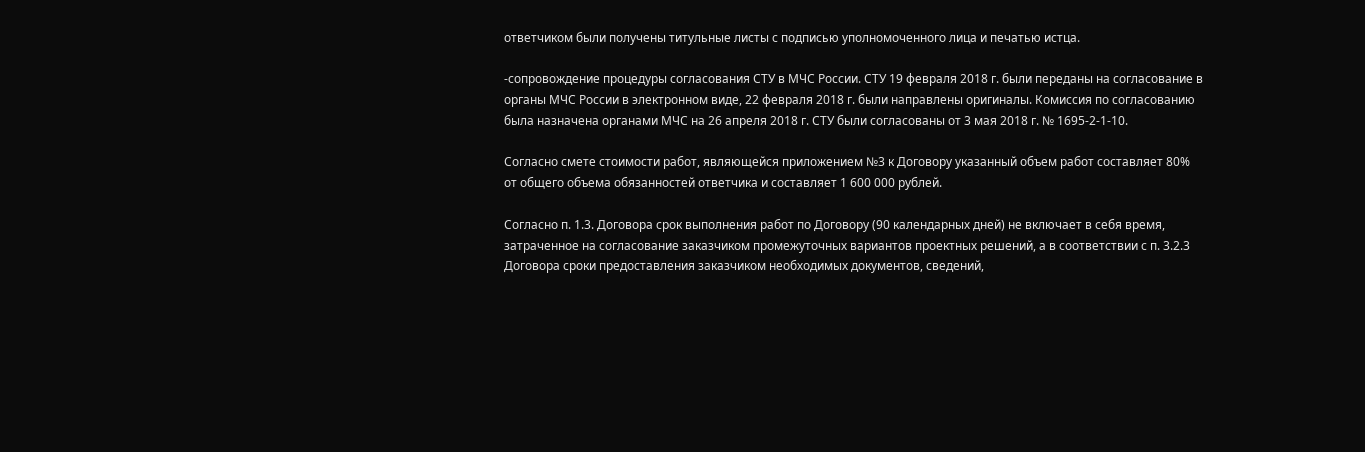ответчиком были получены титульные листы с подписью уполномоченного лица и печатью истца.

-сопровождение процедуры согласования СТУ в МЧС России. СТУ 19 февраля 2018 г. были переданы на согласование в органы МЧС России в электронном виде, 22 февраля 2018 г. были направлены оригиналы. Комиссия по согласованию была назначена органами МЧС на 26 апреля 2018 г. СТУ были согласованы от 3 мая 2018 г. № 1695-2-1-10.

Согласно смете стоимости работ, являющейся приложением №3 к Договору указанный объем работ составляет 80% от общего объема обязанностей ответчика и составляет 1 600 000 рублей.

Согласно п. 1.3. Договора срок выполнения работ по Договору (90 календарных дней) не включает в себя время, затраченное на согласование заказчиком промежуточных вариантов проектных решений, а в соответствии с п. 3.2.3 Договора сроки предоставления заказчиком необходимых документов, сведений,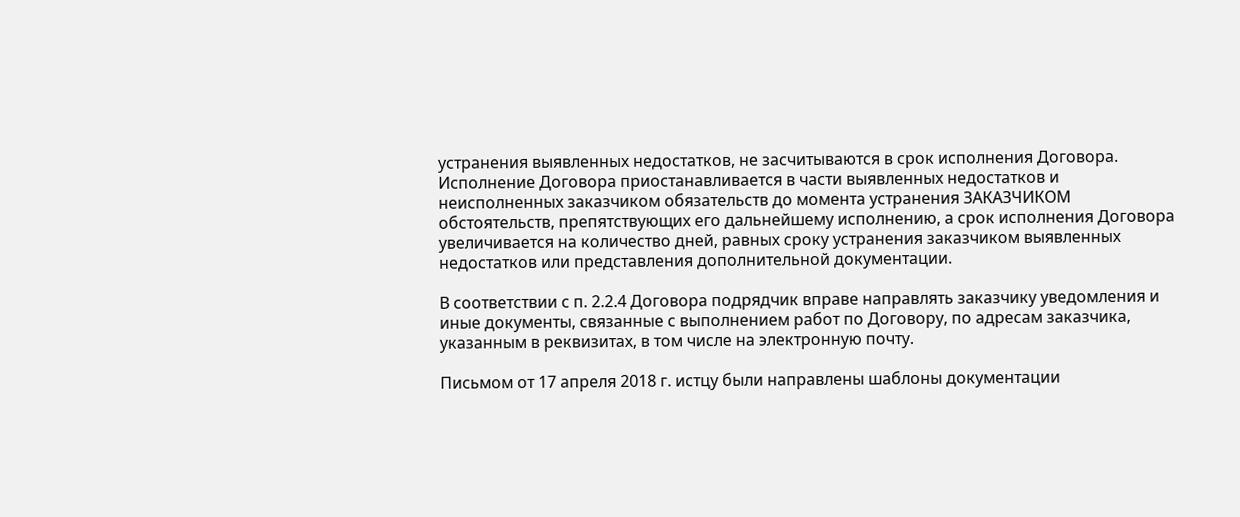устранения выявленных недостатков, не засчитываются в срок исполнения Договора. Исполнение Договора приостанавливается в части выявленных недостатков и неисполненных заказчиком обязательств до момента устранения ЗАКАЗЧИКОМ обстоятельств, препятствующих его дальнейшему исполнению, а срок исполнения Договора увеличивается на количество дней, равных сроку устранения заказчиком выявленных недостатков или представления дополнительной документации.

В соответствии с п. 2.2.4 Договора подрядчик вправе направлять заказчику уведомления и иные документы, связанные с выполнением работ по Договору, по адресам заказчика, указанным в реквизитах, в том числе на электронную почту.

Письмом от 17 апреля 2018 г. истцу были направлены шаблоны документации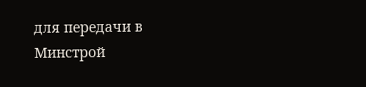для передачи в Минстрой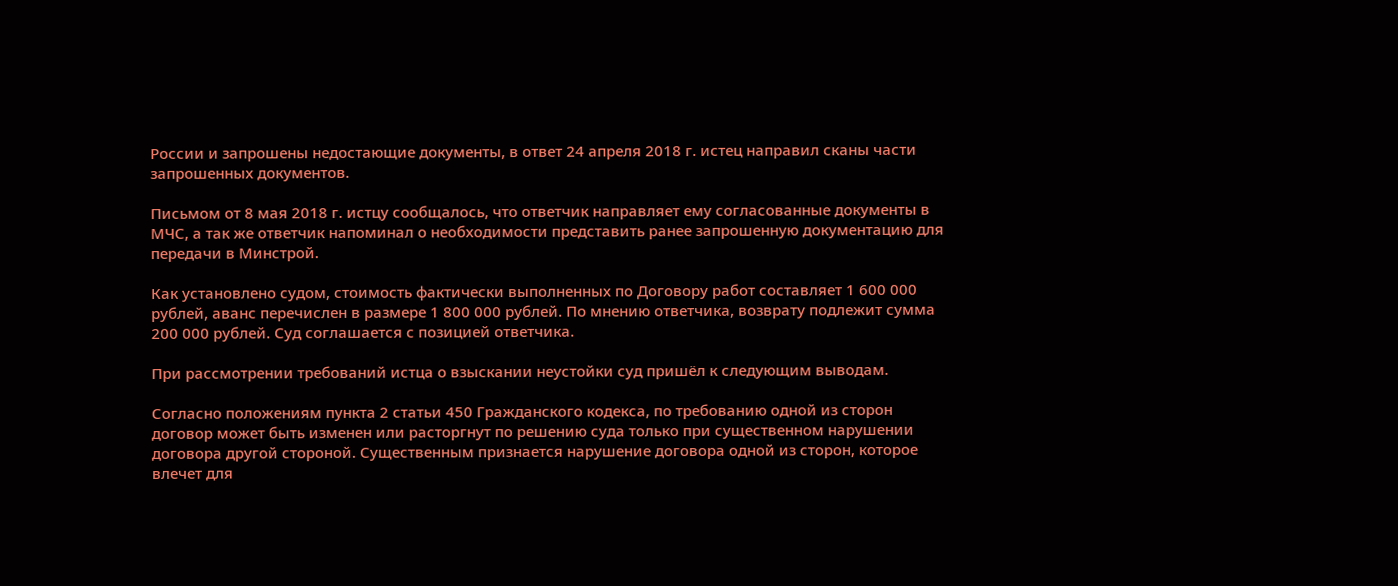России и запрошены недостающие документы, в ответ 24 апреля 2018 г. истец направил сканы части запрошенных документов.

Письмом от 8 мая 2018 г. истцу сообщалось, что ответчик направляет ему согласованные документы в МЧС, а так же ответчик напоминал о необходимости представить ранее запрошенную документацию для передачи в Минстрой.

Как установлено судом, стоимость фактически выполненных по Договору работ составляет 1 600 000 рублей, аванс перечислен в размере 1 800 000 рублей. По мнению ответчика, возврату подлежит сумма 200 000 рублей. Суд соглашается с позицией ответчика.

При рассмотрении требований истца о взыскании неустойки суд пришёл к следующим выводам.

Согласно положениям пункта 2 статьи 450 Гражданского кодекса, по требованию одной из сторон договор может быть изменен или расторгнут по решению суда только при существенном нарушении договора другой стороной. Существенным признается нарушение договора одной из сторон, которое влечет для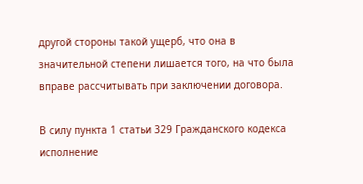другой стороны такой ущерб, что она в значительной степени лишается того, на что была вправе рассчитывать при заключении договора.

В силу пункта 1 статьи 329 Гражданского кодекса исполнение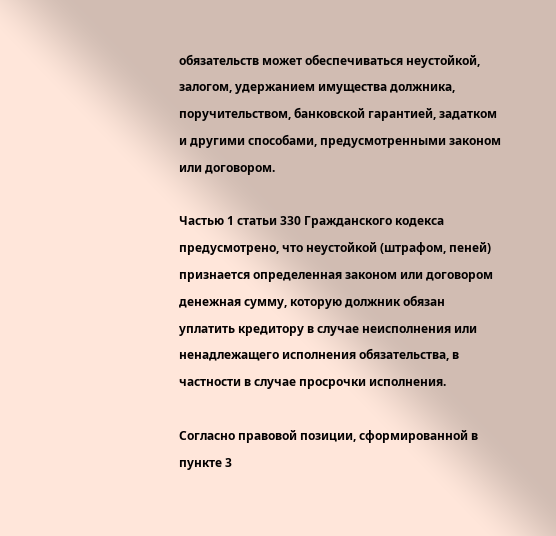обязательств может обеспечиваться неустойкой, залогом, удержанием имущества должника, поручительством, банковской гарантией, задатком и другими способами, предусмотренными законом или договором.

Частью 1 статьи 330 Гражданского кодекса предусмотрено, что неустойкой (штрафом, пеней) признается определенная законом или договором денежная сумму, которую должник обязан уплатить кредитору в случае неисполнения или ненадлежащего исполнения обязательства, в частности в случае просрочки исполнения.

Согласно правовой позиции, сформированной в пункте 3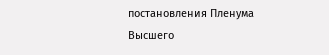постановления Пленума Высшего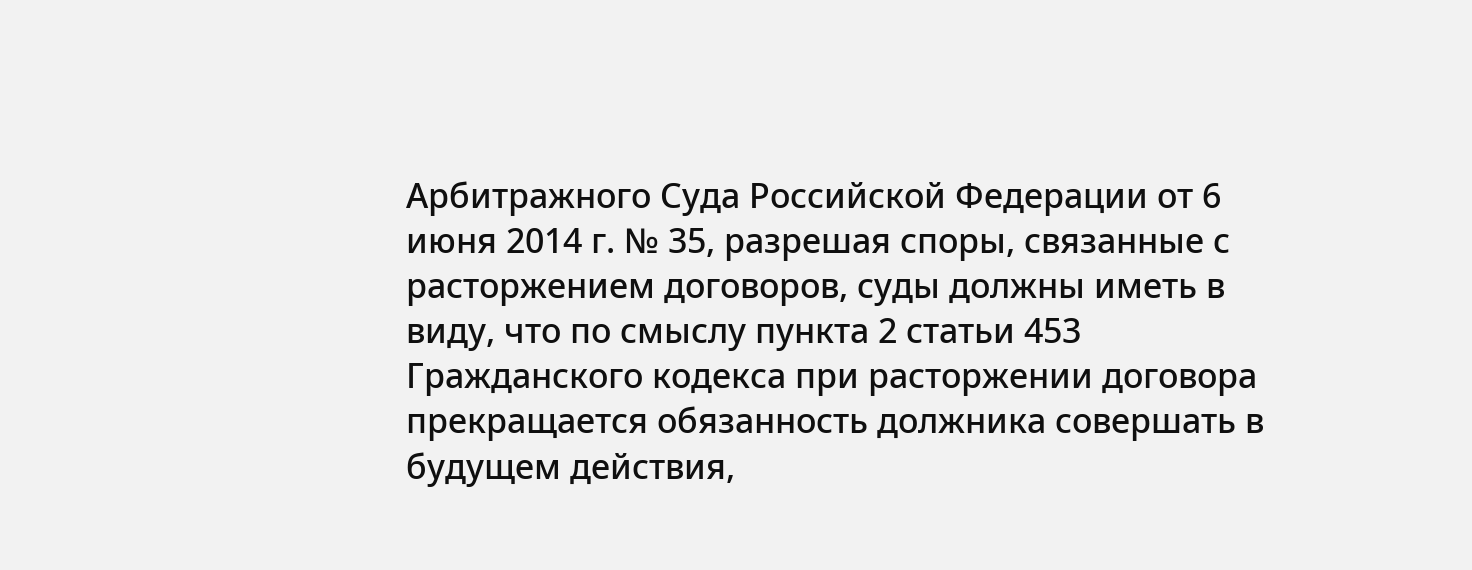Арбитражного Суда Российской Федерации от 6 июня 2014 г. № 35, разрешая споры, связанные с расторжением договоров, суды должны иметь в виду, что по смыслу пункта 2 статьи 453 Гражданского кодекса при расторжении договора прекращается обязанность должника совершать в будущем действия,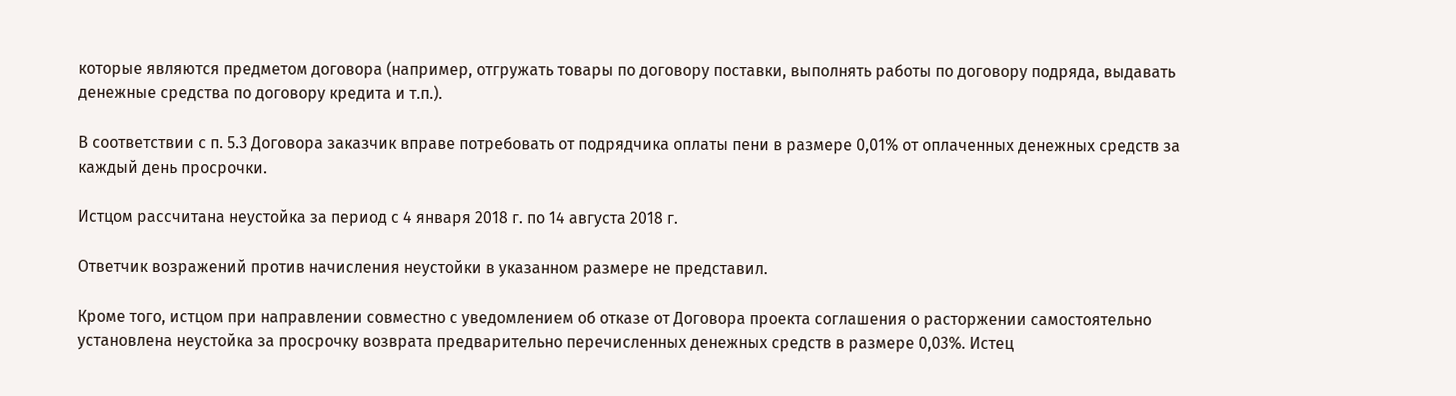которые являются предметом договора (например, отгружать товары по договору поставки, выполнять работы по договору подряда, выдавать денежные средства по договору кредита и т.п.).

В соответствии с п. 5.3 Договора заказчик вправе потребовать от подрядчика оплаты пени в размере 0,01% от оплаченных денежных средств за каждый день просрочки.

Истцом рассчитана неустойка за период с 4 января 2018 г. по 14 августа 2018 г.

Ответчик возражений против начисления неустойки в указанном размере не представил.

Кроме того, истцом при направлении совместно с уведомлением об отказе от Договора проекта соглашения о расторжении самостоятельно установлена неустойка за просрочку возврата предварительно перечисленных денежных средств в размере 0,03%. Истец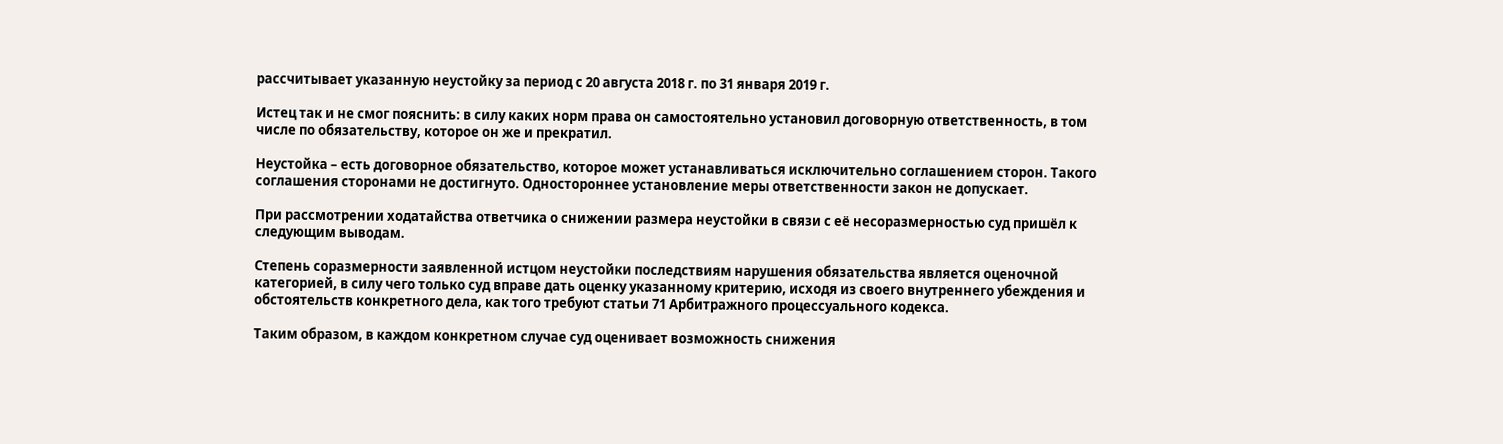рассчитывает указанную неустойку за период с 20 августа 2018 г. по 31 января 2019 г.

Истец так и не смог пояснить: в силу каких норм права он самостоятельно установил договорную ответственность, в том числе по обязательству, которое он же и прекратил.

Неустойка – есть договорное обязательство, которое может устанавливаться исключительно соглашением сторон. Такого соглашения сторонами не достигнуто. Одностороннее установление меры ответственности закон не допускает.

При рассмотрении ходатайства ответчика о снижении размера неустойки в связи с её несоразмерностью суд пришёл к следующим выводам.

Степень соразмерности заявленной истцом неустойки последствиям нарушения обязательства является оценочной категорией, в силу чего только суд вправе дать оценку указанному критерию, исходя из своего внутреннего убеждения и обстоятельств конкретного дела, как того требуют статьи 71 Арбитражного процессуального кодекса.

Таким образом, в каждом конкретном случае суд оценивает возможность снижения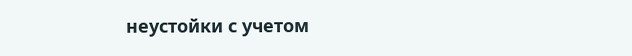неустойки с учетом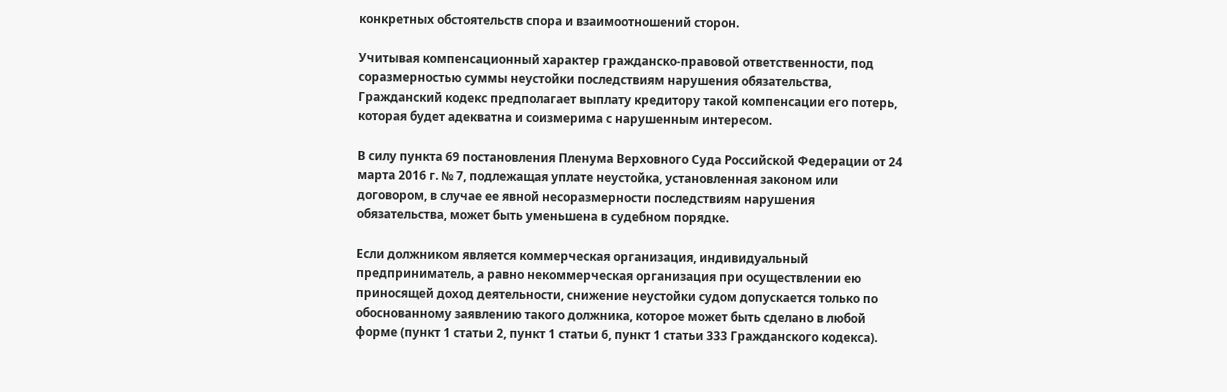конкретных обстоятельств спора и взаимоотношений сторон.

Учитывая компенсационный характер гражданско-правовой ответственности, под соразмерностью суммы неустойки последствиям нарушения обязательства, Гражданский кодекс предполагает выплату кредитору такой компенсации его потерь, которая будет адекватна и соизмерима с нарушенным интересом.

В силу пункта 69 постановления Пленума Верховного Суда Российской Федерации от 24 марта 2016 г. № 7, подлежащая уплате неустойка, установленная законом или договором, в случае ее явной несоразмерности последствиям нарушения обязательства, может быть уменьшена в судебном порядке.

Если должником является коммерческая организация, индивидуальный предприниматель, а равно некоммерческая организация при осуществлении ею приносящей доход деятельности, снижение неустойки судом допускается только по обоснованному заявлению такого должника, которое может быть сделано в любой форме (пункт 1 статьи 2, пункт 1 статьи 6, пункт 1 статьи 333 Гражданского кодекса).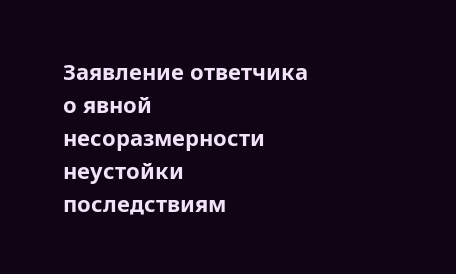Заявление ответчика о явной несоразмерности неустойки последствиям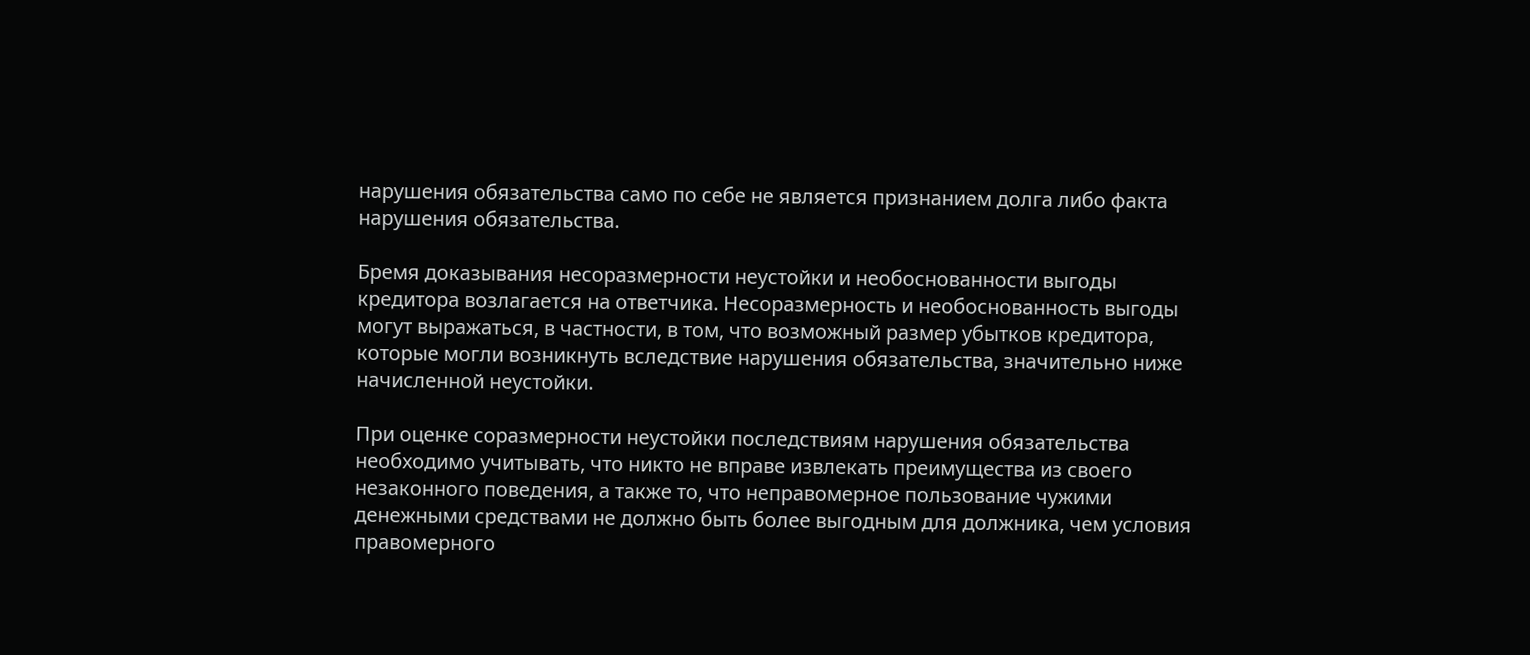нарушения обязательства само по себе не является признанием долга либо факта нарушения обязательства.

Бремя доказывания несоразмерности неустойки и необоснованности выгоды кредитора возлагается на ответчика. Несоразмерность и необоснованность выгоды могут выражаться, в частности, в том, что возможный размер убытков кредитора, которые могли возникнуть вследствие нарушения обязательства, значительно ниже начисленной неустойки.

При оценке соразмерности неустойки последствиям нарушения обязательства необходимо учитывать, что никто не вправе извлекать преимущества из своего незаконного поведения, а также то, что неправомерное пользование чужими денежными средствами не должно быть более выгодным для должника, чем условия правомерного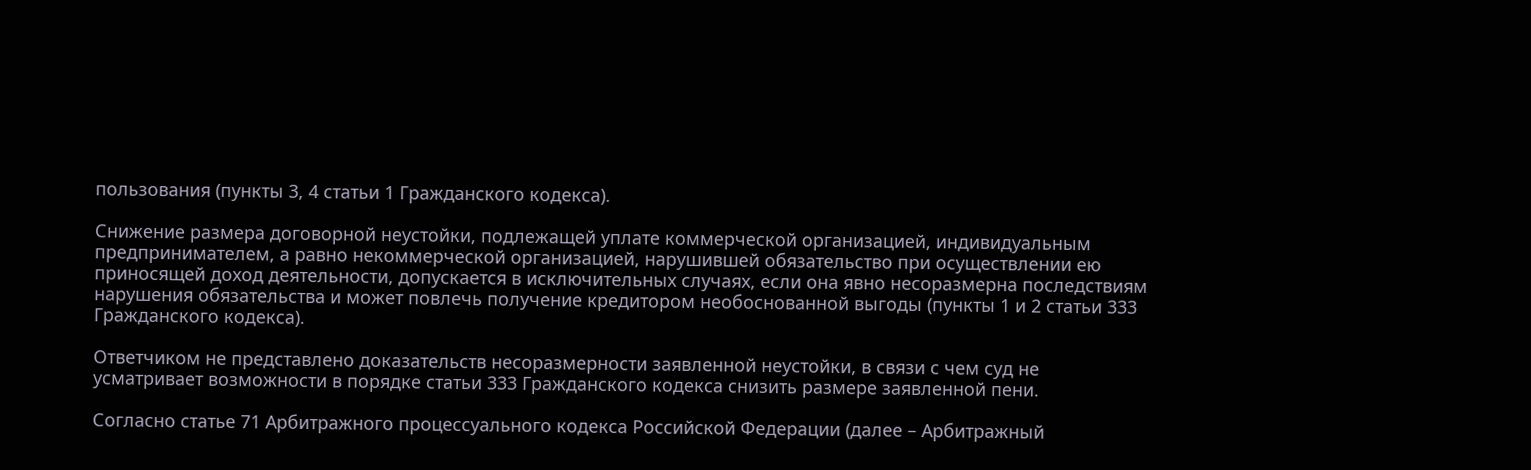пользования (пункты 3, 4 статьи 1 Гражданского кодекса).

Снижение размера договорной неустойки, подлежащей уплате коммерческой организацией, индивидуальным предпринимателем, а равно некоммерческой организацией, нарушившей обязательство при осуществлении ею приносящей доход деятельности, допускается в исключительных случаях, если она явно несоразмерна последствиям нарушения обязательства и может повлечь получение кредитором необоснованной выгоды (пункты 1 и 2 статьи 333 Гражданского кодекса).

Ответчиком не представлено доказательств несоразмерности заявленной неустойки, в связи с чем суд не усматривает возможности в порядке статьи 333 Гражданского кодекса снизить размере заявленной пени.

Согласно статье 71 Арбитражного процессуального кодекса Российской Федерации (далее – Арбитражный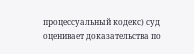процессуальный кодекс) суд оценивает доказательства по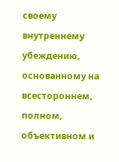своему внутреннему убеждению, основанному на всестороннем, полном, объективном и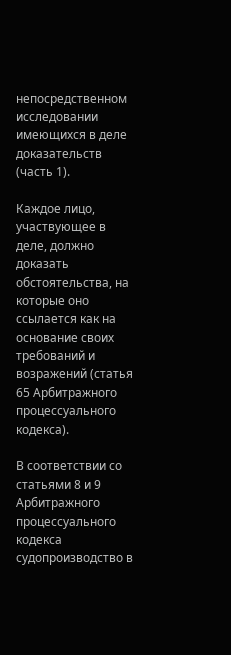непосредственном исследовании имеющихся в деле доказательств (часть 1).

Каждое лицо, участвующее в деле, должно доказать обстоятельства, на которые оно ссылается как на основание своих требований и возражений (статья 65 Арбитражного процессуального кодекса).

В соответствии со статьями 8 и 9 Арбитражного процессуального кодекса судопроизводство в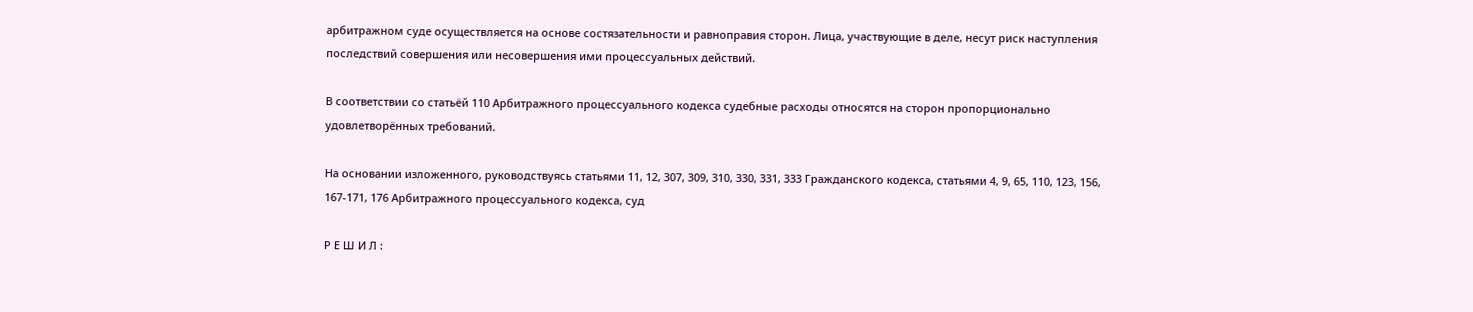арбитражном суде осуществляется на основе состязательности и равноправия сторон. Лица, участвующие в деле, несут риск наступления последствий совершения или несовершения ими процессуальных действий.

В соответствии со статьёй 110 Арбитражного процессуального кодекса судебные расходы относятся на сторон пропорционально удовлетворённых требований.

На основании изложенного, руководствуясь статьями 11, 12, 307, 309, 310, 330, 331, 333 Гражданского кодекса, статьями 4, 9, 65, 110, 123, 156, 167-171, 176 Арбитражного процессуального кодекса, суд

Р Е Ш И Л :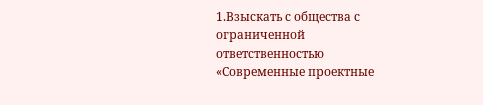1.Взыскать с общества с ограниченной ответственностью «Современные проектные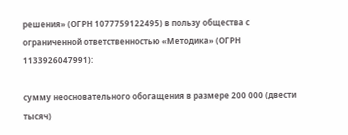решения» (ОГРН 1077759122495) в пользу общества с ограниченной ответственностью «Методика» (ОГРН 1133926047991):

сумму неосновательного обогащения в размере 200 000 (двести тысяч)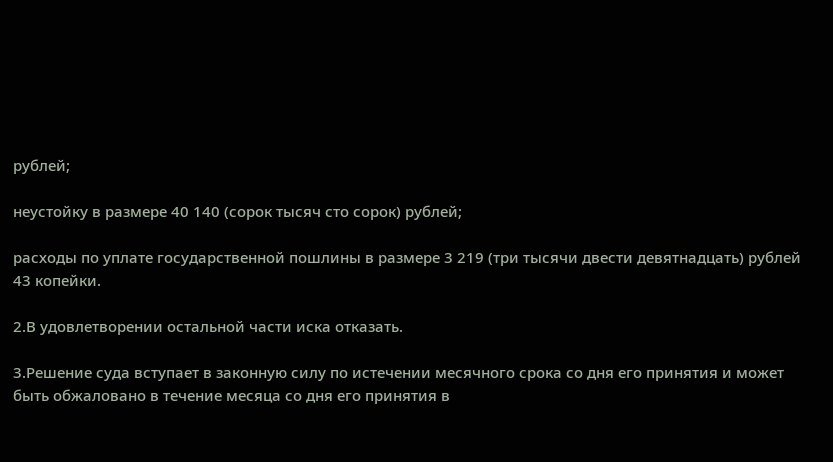рублей;

неустойку в размере 40 140 (сорок тысяч сто сорок) рублей;

расходы по уплате государственной пошлины в размере 3 219 (три тысячи двести девятнадцать) рублей 43 копейки.

2.В удовлетворении остальной части иска отказать.

3.Решение суда вступает в законную силу по истечении месячного срока со дня его принятия и может быть обжаловано в течение месяца со дня его принятия в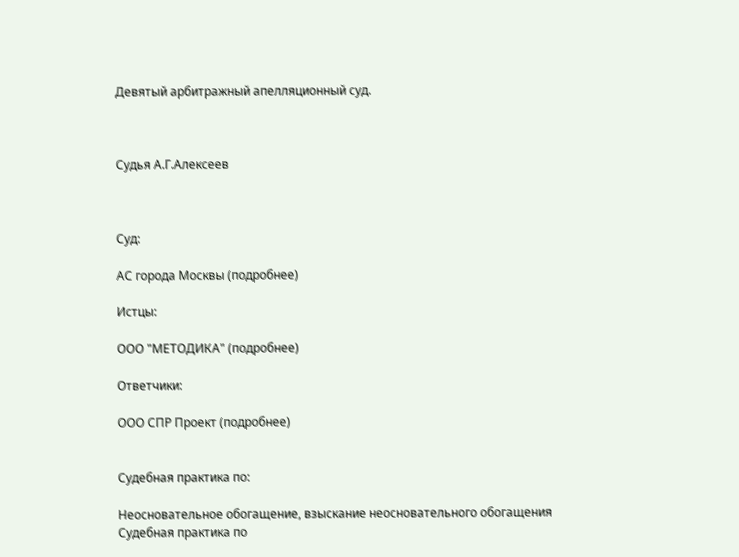Девятый арбитражный апелляционный суд.



Судья А.Г.Алексеев



Суд:

АС города Москвы (подробнее)

Истцы:

ООО "МЕТОДИКА" (подробнее)

Ответчики:

ООО СПР Проект (подробнее)


Судебная практика по:

Неосновательное обогащение, взыскание неосновательного обогащения
Судебная практика по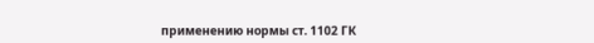применению нормы ст. 1102 ГК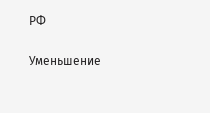РФ

Уменьшение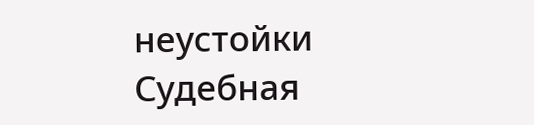неустойки
Судебная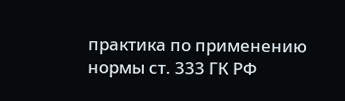практика по применению нормы ст. 333 ГК РФ